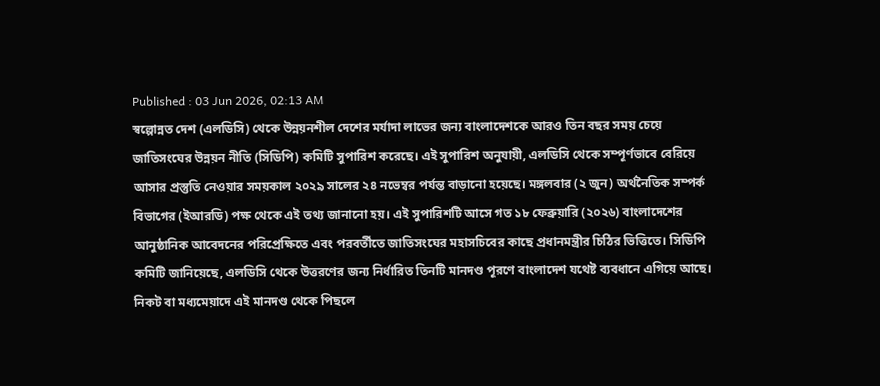Published : 03 Jun 2026, 02:13 AM
স্বল্পোন্নত দেশ (এলডিসি) থেকে উন্নয়নশীল দেশের মর্যাদা লাভের জন্য বাংলাদেশকে আরও তিন বছর সময় চেয়ে জাতিসংঘের উন্নয়ন নীতি (সিডিপি) কমিটি সুপারিশ করেছে। এই সুপারিশ অনুযায়ী, এলডিসি থেকে সম্পূর্ণভাবে বেরিয়ে আসার প্রস্তুতি নেওয়ার সময়কাল ২০২৯ সালের ২৪ নভেম্বর পর্যন্ত বাড়ানো হয়েছে। মঙ্গলবার (২ জুন) অর্থনৈতিক সম্পর্ক বিভাগের (ইআরডি) পক্ষ থেকে এই তথ্য জানানো হয়। এই সুপারিশটি আসে গত ১৮ ফেব্রুয়ারি (২০২৬) বাংলাদেশের আনুষ্ঠানিক আবেদনের পরিপ্রেক্ষিতে এবং পরবর্তীতে জাতিসংঘের মহাসচিবের কাছে প্রধানমন্ত্রীর চিঠির ভিত্তিতে। সিডিপি কমিটি জানিয়েছে, এলডিসি থেকে উত্তরণের জন্য নির্ধারিত তিনটি মানদণ্ড পূরণে বাংলাদেশ যথেষ্ট ব্যবধানে এগিয়ে আছে। নিকট বা মধ্যমেয়াদে এই মানদণ্ড থেকে পিছলে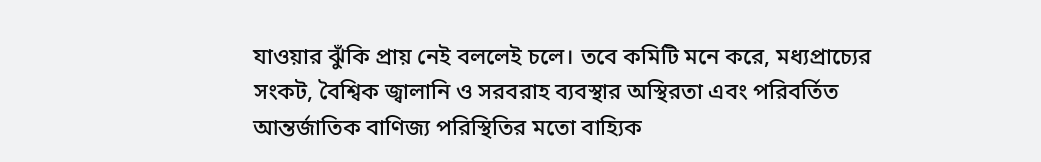যাওয়ার ঝুঁকি প্রায় নেই বললেই চলে। তবে কমিটি মনে করে, মধ্যপ্রাচ্যের সংকট, বৈশ্বিক জ্বালানি ও সরবরাহ ব্যবস্থার অস্থিরতা এবং পরিবর্তিত আন্তর্জাতিক বাণিজ্য পরিস্থিতির মতো বাহ্যিক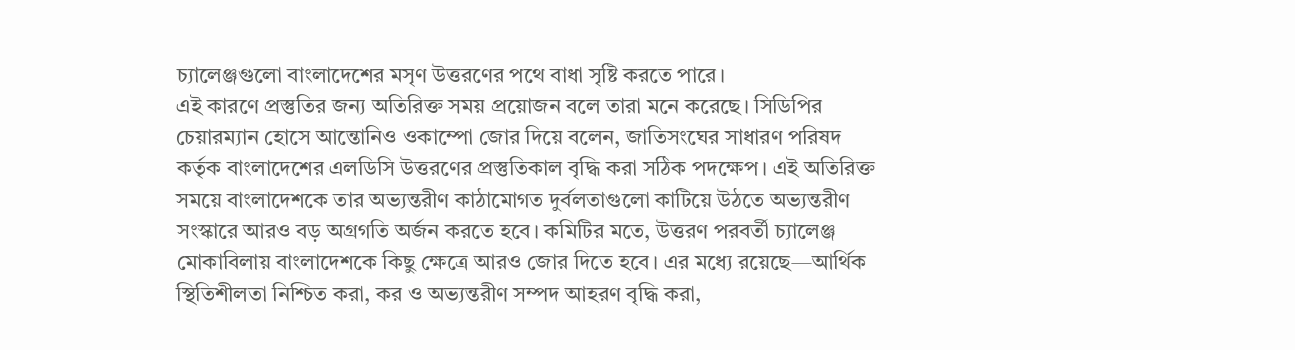চ্যালেঞ্জগুলো বাংলাদেশের মসৃণ উত্তরণের পথে বাধা সৃষ্টি করতে পারে।
এই কারণে প্রস্তুতির জন্য অতিরিক্ত সময় প্রয়োজন বলে তারা মনে করেছে। সিডিপির চেয়ারম্যান হোসে আন্তোনিও ওকাম্পো জোর দিয়ে বলেন, জাতিসংঘের সাধারণ পরিষদ কর্তৃক বাংলাদেশের এলডিসি উত্তরণের প্রস্তুতিকাল বৃদ্ধি করা সঠিক পদক্ষেপ। এই অতিরিক্ত সময়ে বাংলাদেশকে তার অভ্যন্তরীণ কাঠামোগত দুর্বলতাগুলো কাটিয়ে উঠতে অভ্যন্তরীণ সংস্কারে আরও বড় অগ্রগতি অর্জন করতে হবে। কমিটির মতে, উত্তরণ পরবর্তী চ্যালেঞ্জ মোকাবিলায় বাংলাদেশকে কিছু ক্ষেত্রে আরও জোর দিতে হবে। এর মধ্যে রয়েছে—আর্থিক স্থিতিশীলতা নিশ্চিত করা, কর ও অভ্যন্তরীণ সম্পদ আহরণ বৃদ্ধি করা,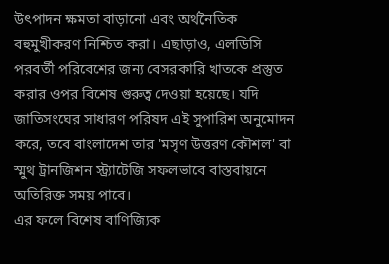উৎপাদন ক্ষমতা বাড়ানো এবং অর্থনৈতিক বহুমুখীকরণ নিশ্চিত করা। এছাড়াও, এলডিসি পরবর্তী পরিবেশের জন্য বেসরকারি খাতকে প্রস্তুত করার ওপর বিশেষ গুরুত্ব দেওয়া হয়েছে। যদি জাতিসংঘের সাধারণ পরিষদ এই সুপারিশ অনুমোদন করে, তবে বাংলাদেশ তার 'মসৃণ উত্তরণ কৌশল' বা স্মুথ ট্রানজিশন স্ট্র্যাটেজি সফলভাবে বাস্তবায়নে অতিরিক্ত সময় পাবে।
এর ফলে বিশেষ বাণিজ্যিক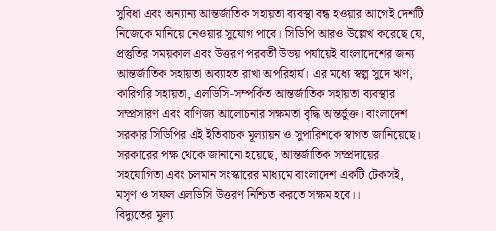সুবিধা এবং অন্যান্য আন্তর্জাতিক সহায়তা ব্যবস্থা বন্ধ হওয়ার আগেই দেশটি নিজেকে মানিয়ে নেওয়ার সুযোগ পাবে। সিডিপি আরও উল্লেখ করেছে যে, প্রস্তুতির সময়কাল এবং উত্তরণ পরবর্তী উভয় পর্যায়েই বাংলাদেশের জন্য আন্তর্জাতিক সহায়তা অব্যাহত রাখা অপরিহার্য। এর মধ্যে স্বল্প সুদে ঋণ, কারিগরি সহায়তা, এলডিসি-সম্পর্কিত আন্তর্জাতিক সহায়তা ব্যবস্থার সম্প্রসারণ এবং বাণিজ্য আলোচনার সক্ষমতা বৃদ্ধি অন্তর্ভুক্ত। বাংলাদেশ সরকার সিডিপির এই ইতিবাচক মূল্যায়ন ও সুপারিশকে স্বাগত জানিয়েছে। সরকারের পক্ষ থেকে জানানো হয়েছে, আন্তর্জাতিক সম্প্রদায়ের সহযোগিতা এবং চলমান সংস্কারের মাধ্যমে বাংলাদেশ একটি টেকসই, মসৃণ ও সফল এলডিসি উত্তরণ নিশ্চিত করতে সক্ষম হবে।।
বিদ্যুতের মূল্য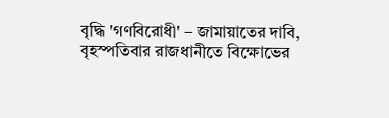বৃদ্ধি 'গণবিরোধী' – জামায়াতের দাবি, বৃহস্পতিবার রাজধানীতে বিক্ষোভের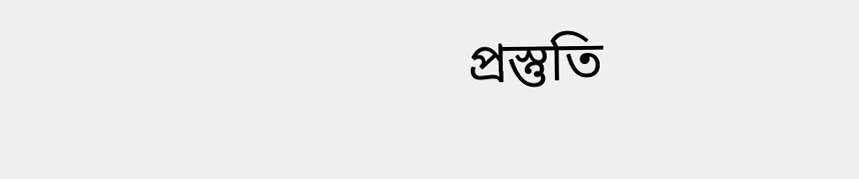প্রস্তুতি